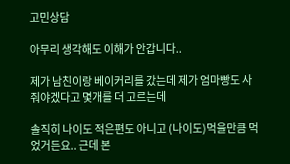고민상담

아무리 생각해도 이해가 안갑니다..

제가 남친이랑 베이커리를 갔는데 제가 엄마빵도 사줘야겠다고 몇개를 더 고르는데

솔직히 나이도 적은편도 아니고 (나이도)먹을만큼 먹었거든요.. 근데 본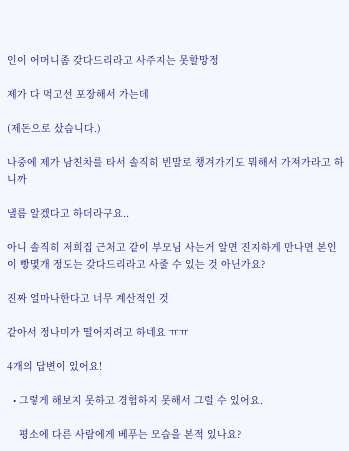인이 어머니좀 갖다드리라고 사주지는 못할망정

제가 다 먹고선 포장해서 가는데

(제돈으로 샀습니다.)

나중에 제가 남친차를 타서 솔직히 빈말로 챙겨가기도 뭐해서 가져가라고 하니까

낼름 알겠다고 하더라구요..

아니 솔직히 저희집 근처고 같이 부모님 사는거 알면 진지하게 만나면 본인이 빵몇개 정도는 갖다드리라고 사줄 수 있는 것 아닌가요?

진짜 얼마나한다고 너무 계산적인 것

같아서 정나미가 떨어지려고 하네요 ㅠㅠ

4개의 답변이 있어요!

  • 그렇게 해보지 못하고 경험하지 못해서 그럴 수 있어요.

    평소에 다른 사람에게 베푸는 모습을 본적 있나요?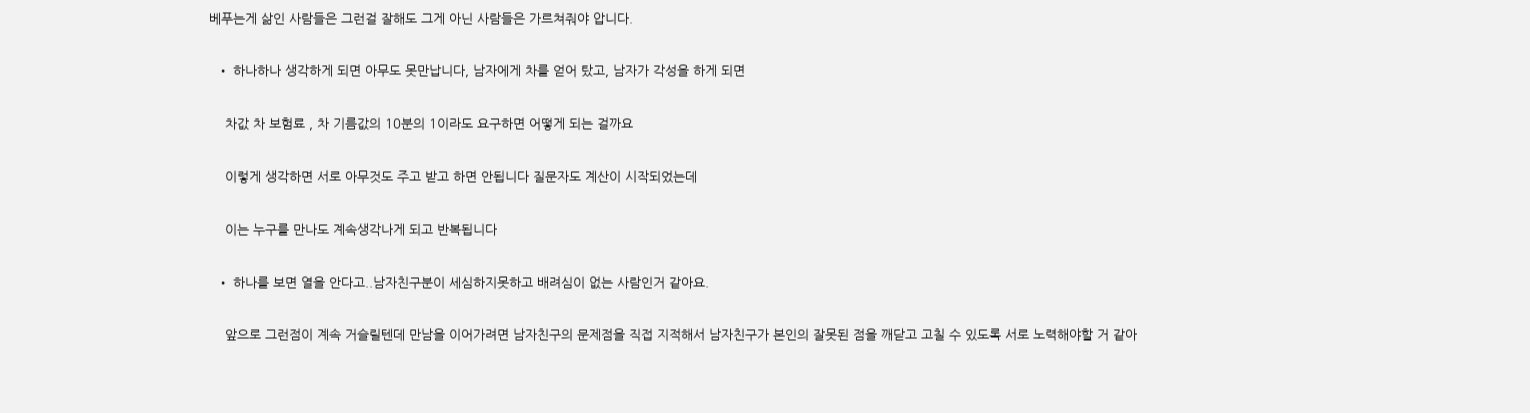베푸는게 삶인 사람들은 그런걸 잘해도 그게 아닌 사람들은 가르쳐줘야 압니다.

  • 하나하나 생각하게 되면 아무도 못만납니다, 남자에게 차를 얻어 탔고, 남자가 각성을 하게 되면

    차값 차 보험료 , 차 기름값의 10분의 1이라도 요구하면 어떻게 되는 걸까요

    이렇게 생각하면 서로 아무것도 주고 받고 하면 안됩니다 질문자도 계산이 시작되었는데

    이는 누구를 만나도 계속생각나게 되고 반복됩니다

  • 하나를 보면 열을 안다고..남자친구분이 세심하지못하고 배려심이 없는 사람인거 같아요.

    앞으로 그런점이 계속 거슬릴텐데 만남을 이어가려면 남자친구의 문제점을 직접 지적해서 남자친구가 본인의 잘못된 점을 깨닫고 고칠 수 있도록 서로 노력해야할 거 같아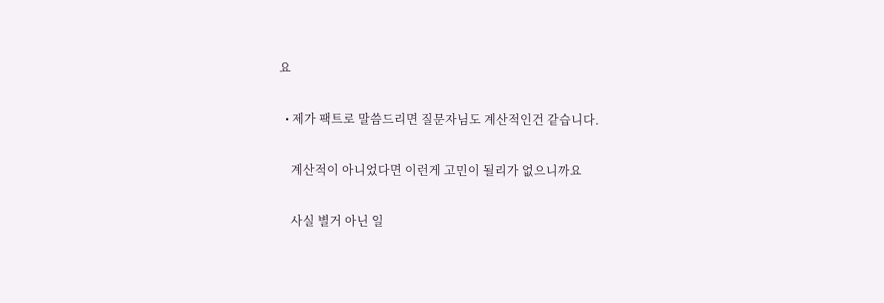요

  • 제가 팩트로 말씀드리면 질문자님도 계산적인건 같습니다.

    계산적이 아니었다면 이런게 고민이 될리가 없으니까요

    사실 별거 아닌 일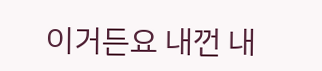이거든요 내껀 내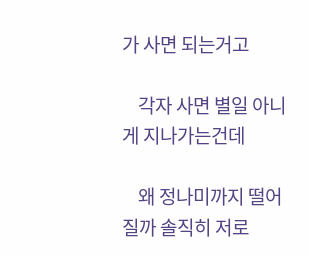가 사면 되는거고

    각자 사면 별일 아니게 지나가는건데

    왜 정나미까지 떨어질까 솔직히 저로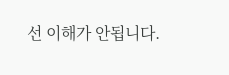선 이해가 안됩니다.